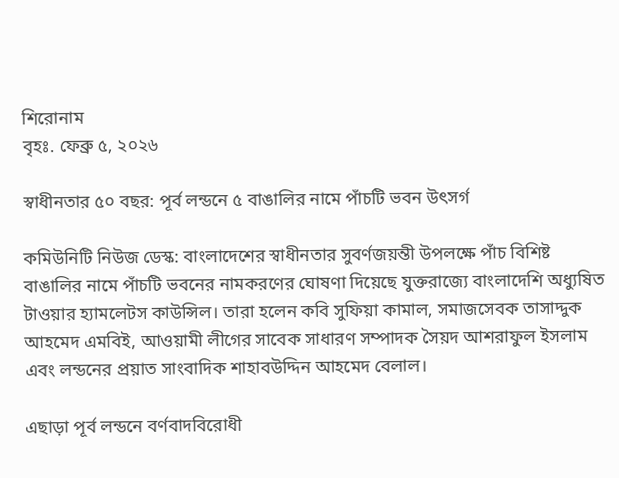শিরোনাম
বৃহঃ. ফেব্রু ৫, ২০২৬

স্বাধীনতার ৫০ বছর: পূর্ব লন্ডনে ৫ বাঙালির নামে পাঁচটি ভবন উৎসর্গ

কমিউনিটি নিউজ ডেস্ক: বাংলাদেশের স্বাধীনতার সুবর্ণজয়ন্তী উপলক্ষে পাঁচ বিশিষ্ট বাঙালির নামে পাঁচটি ভবনের নামকরণের ঘোষণা দিয়েছে যুক্তরাজ্যে বাংলাদেশি অধ্যুষিত টাওয়ার হ্যামলেটস কাউন্সিল। তারা হলেন কবি সুফিয়া কামাল, সমাজসেবক তাসাদ্দুক আহমেদ এমবিই, আওয়ামী লীগের সাবেক সাধারণ সম্পাদক সৈয়দ আশরাফুল ইসলাম এবং লন্ডনের প্রয়াত সাংবাদিক শাহাবউদ্দিন আহমেদ বেলাল।

এছাড়া পূর্ব লন্ডনে বর্ণবাদবিরোধী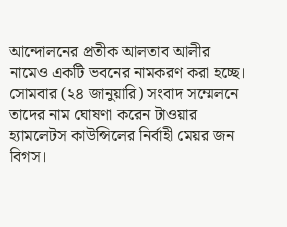আন্দোলনের প্রতীক আলতাব আলীর নামেও একটি ভবনের নামকরণ করা হচ্ছে। সোমবার (২৪ জানুয়ারি) সংবাদ সম্মেলনে তাদের নাম ঘোষণা করেন টাওয়ার হ্যামলেটস কাউন্সিলের নির্বাহী মেয়র জন বিগস।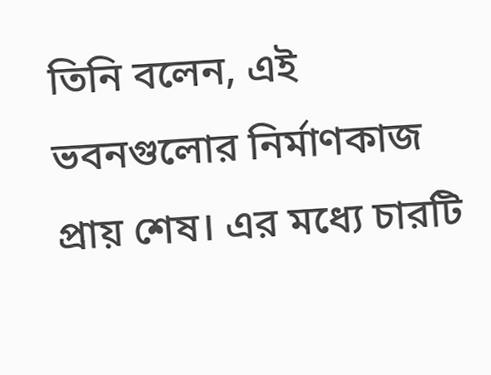তিনি বলেন, এই ভবনগুলোর নির্মাণকাজ প্রায় শেষ। এর মধ্যে চারটি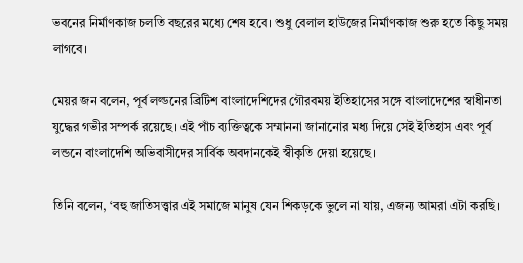ভবনের নির্মাণকাজ চলতি বছরের মধ্যে শেষ হবে। শুধু বেলাল হাউজের নির্মাণকাজ শুরু হতে কিছু সময় লাগবে।

মেয়র জন বলেন, পূর্ব লল্ডনের ব্রিটিশ বাংলাদেশিদের গৌরবময় ইতিহাসের সঙ্গে বাংলাদেশের স্বাধীনতা যুদ্ধের গভীর সম্পর্ক রয়েছে। এই পাঁচ ব্যক্তিত্বকে সম্মাননা জানানোর মধ্য দিয়ে সেই ইতিহাস এবং পূর্ব লন্ডনে বাংলাদেশি অভিবাসীদের সার্বিক অবদানকেই স্বীকৃতি দেয়া হয়েছে।

তিনি বলেন, ‘বহু জাতিসত্ত্বার এই সমাজে মানুষ যেন শিকড়কে ভুলে না যায়, এজন্য আমরা এটা করছি।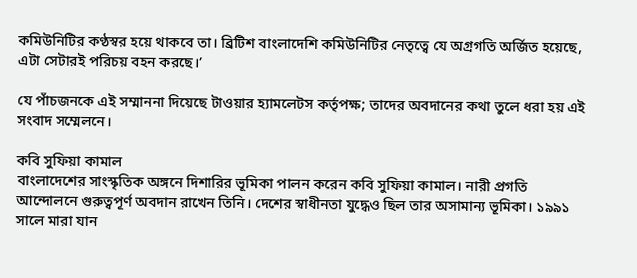কমিউনিটির কণ্ঠস্বর হয়ে থাকবে তা। ব্রিটিশ বাংলাদেশি কমিউনিটির নেতৃত্বে যে অগ্রগতি অর্জিত হয়েছে, এটা সেটারই পরিচয় বহন করছে।’

যে পাঁচজনকে এই সম্মাননা দিয়েছে টাওয়ার হ্যামলেটস কর্তৃপক্ষ; তাদের অবদানের কথা তুলে ধরা হয় এই সংবাদ সম্মেলনে।

কবি সুফিয়া কামাল
বাংলাদেশের সাংস্কৃতিক অঙ্গনে দিশারির ভূমিকা পালন করেন কবি সুফিয়া কামাল। নারী প্রগতি আন্দোলনে গুরুত্বপূর্ণ অবদান রাখেন তিনি। দেশের স্বাধীনতা যুদ্ধেও ছিল তার অসামান্য ভূমিকা। ১৯৯১ সালে মারা যান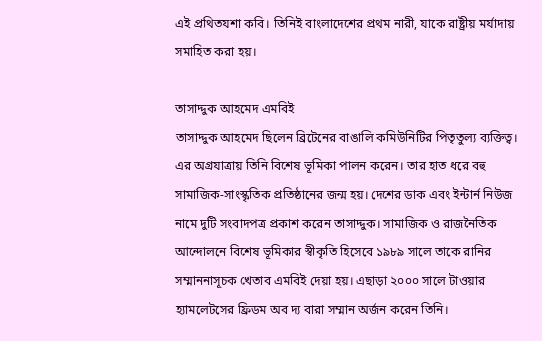এই প্রথিতযশা কবি। তিনিই বাংলাদেশের প্রথম নারী, যাকে রাষ্ট্রীয় মর্যাদায় সমাহিত করা হয়।

তাসাদ্দুক আহমেদ এমবিই
তাসাদ্দুক আহমেদ ছিলেন ব্রিটেনের বাঙালি কমিউনিটির পিতৃতুল্য ব্যক্তিত্ব। এর অগ্রযাত্রায় তিনি বিশেষ ভূমিকা পালন করেন। তার হাত ধরে বহু সামাজিক-সাংস্কৃতিক প্রতিষ্ঠানের জন্ম হয়। দেশের ডাক এবং ইন্টার্ন নিউজ নামে দুটি সংবাদপত্র প্রকাশ করেন তাসাদ্দুক। সামাজিক ও রাজনৈতিক আন্দোলনে বিশেষ ভূমিকার স্বীকৃতি হিসেবে ১৯৮৯ সালে তাকে রানির সম্মাননাসূচক খেতাব এমবিই দেয়া হয়। এছাড়া ২০০০ সালে টাওয়ার হ্যামলেটসের ফ্রিডম অব দ্য বারা সম্মান অর্জন করেন তিনি।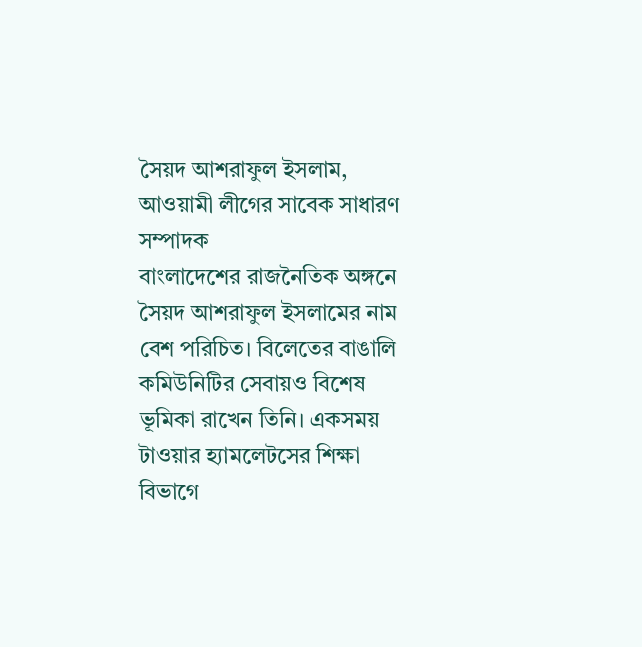সৈয়দ আশরাফুল ইসলাম, আওয়ামী লীগের সাবেক সাধারণ সম্পাদক
বাংলাদেশের রাজনৈতিক অঙ্গনে সৈয়দ আশরাফুল ইসলামের নাম বেশ পরিচিত। বিলেতের বাঙালি কমিউনিটির সেবায়ও বিশেষ ভূমিকা রাখেন তিনি। একসময় টাওয়ার হ্যামলেটসের শিক্ষা বিভাগে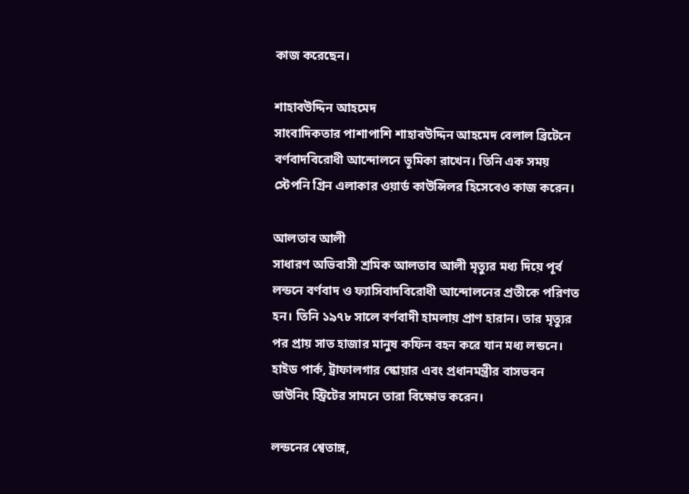কাজ করেছেন।

শাহাবউদ্দিন আহমেদ
সাংবাদিকতার পাশাপাশি শাহাবউদ্দিন আহমেদ বেলাল ব্রিটেনে বর্ণবাদবিরোধী আন্দোলনে ভূমিকা রাখেন। তিনি এক সময় স্টেপনি গ্রিন এলাকার ওয়ার্ড কাউন্সিলর হিসেবেও কাজ করেন।

আলতাব আলী
সাধারণ অভিবাসী শ্রমিক আলতাব আলী মৃত্যুর মধ্য দিয়ে পূর্ব লন্ডনে বর্ণবাদ ও ফ্যাসিবাদবিরোধী আন্দোলনের প্রতীকে পরিণত হন। তিনি ১৯৭৮ সালে বর্ণবাদী হামলায় প্রাণ হারান। তার মৃত্যুর পর প্রায় সাত হাজার মানুষ কফিন বহন করে যান মধ্য লন্ডনে। হাইড পার্ক, ট্রাফালগার স্কোয়ার এবং প্রধানমন্ত্রীর বাসভবন ডাউনিং স্ট্রিটের সামনে তারা বিক্ষোভ করেন।

লন্ডনের শ্বেতাঙ্গ,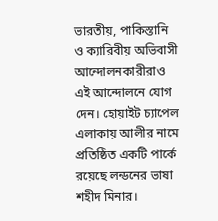ভারতীয়, পাকিস্তানি ও ক্যারিবীয় অভিবাসী আন্দোলনকারীরাও এই আন্দোলনে যোগ দেন। হোয়াইট চ্যাপেল এলাকায় আলীর নামে প্রতিষ্ঠিত একটি পার্কে রয়েছে লন্ডনের ভাষা শহীদ মিনার।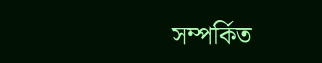সম্পর্কিত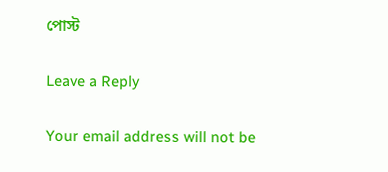পোস্ট

Leave a Reply

Your email address will not be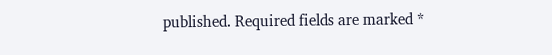published. Required fields are marked *